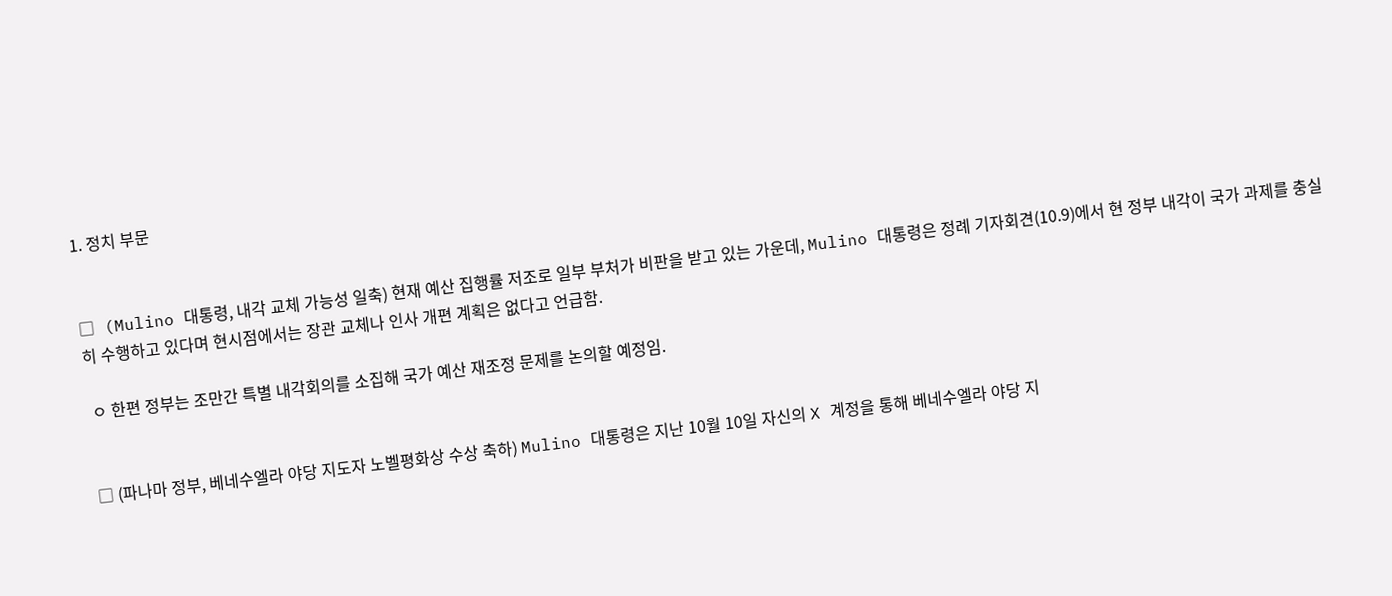1. 정치 부문


□ (Mulino 대통령, 내각 교체 가능성 일축) 현재 예산 집행률 저조로 일부 부처가 비판을 받고 있는 가운데, Mulino 대통령은 정례 기자회견(10.9)에서 현 정부 내각이 국가 과제를 충실히 수행하고 있다며 현시점에서는 장관 교체나 인사 개편 계획은 없다고 언급함.

 ㅇ 한편 정부는 조만간 특별 내각회의를 소집해 국가 예산 재조정 문제를 논의할 예정임.


□ (파나마 정부, 베네수엘라 야당 지도자 노벨평화상 수상 축하) Mulino 대통령은 지난 10월 10일 자신의 X 계정을 통해 베네수엘라 야당 지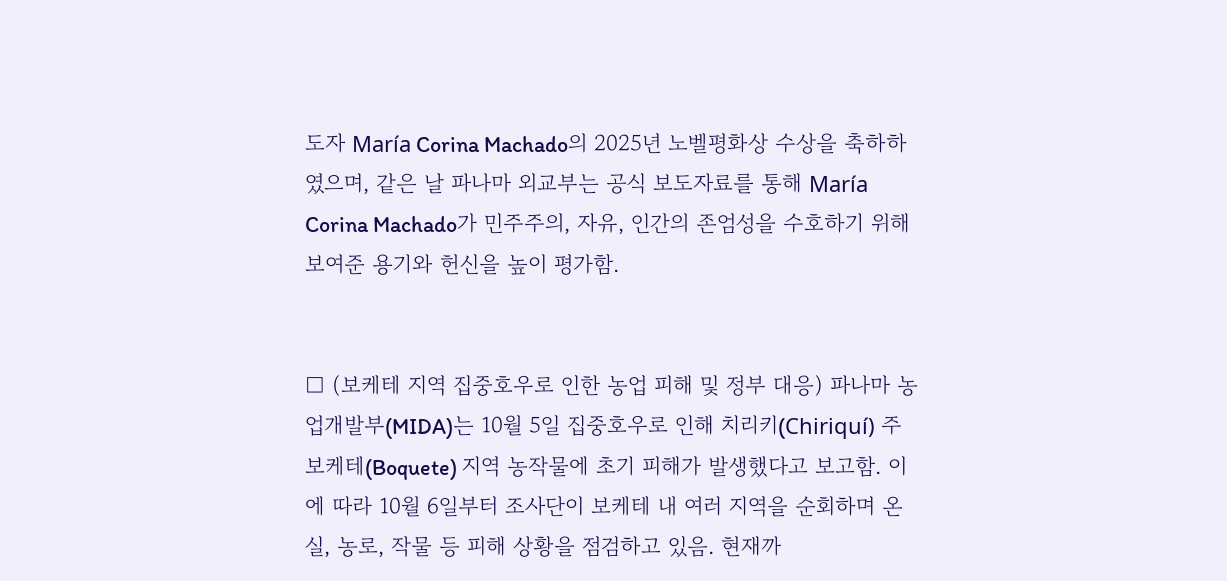도자 María Corina Machado의 2025년 노벨평화상 수상을 축하하였으며, 같은 날 파나마 외교부는 공식 보도자료를 통해 María Corina Machado가 민주주의, 자유, 인간의 존엄성을 수호하기 위해 보여준 용기와 헌신을 높이 평가함.


□ (보케테 지역 집중호우로 인한 농업 피해 및 정부 대응) 파나마 농업개발부(MIDA)는 10월 5일 집중호우로 인해 치리키(Chiriquí) 주 보케테(Boquete) 지역 농작물에 초기 피해가 발생했다고 보고함. 이에 따라 10월 6일부터 조사단이 보케테 내 여러 지역을 순회하며 온실, 농로, 작물 등 피해 상황을 점검하고 있음. 현재까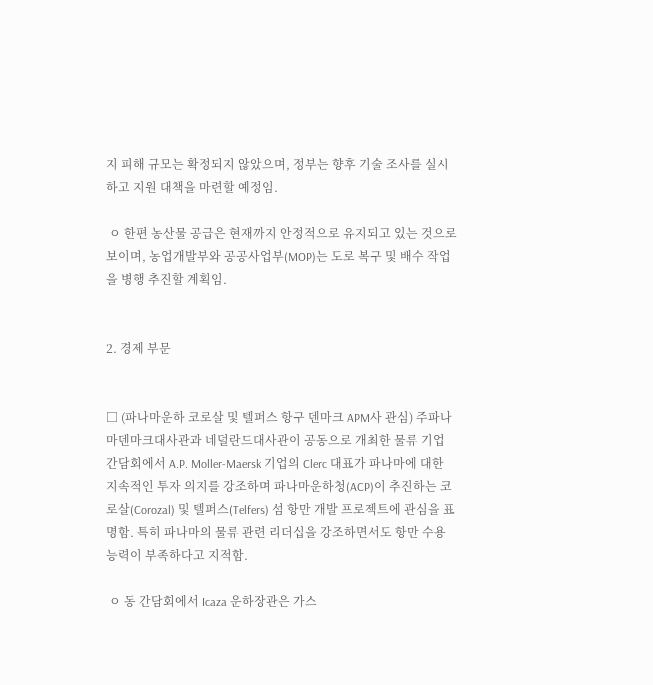지 피해 규모는 확정되지 않았으며, 정부는 향후 기술 조사를 실시하고 지원 대책을 마련할 예정임.

 ㅇ 한편 농산물 공급은 현재까지 안정적으로 유지되고 있는 것으로 보이며, 농업개발부와 공공사업부(MOP)는 도로 복구 및 배수 작업을 병행 추진할 계획임.


2. 경제 부문


□ (파나마운하 코로살 및 텔퍼스 항구 덴마크 APM사 관심) 주파나마덴마크대사관과 네덜란드대사관이 공동으로 개최한 물류 기업 간담회에서 A.P. Moller-Maersk 기업의 Clerc 대표가 파나마에 대한 지속적인 투자 의지를 강조하며 파나마운하청(ACP)이 추진하는 코로살(Corozal) 및 텔퍼스(Telfers) 섬 항만 개발 프로젝트에 관심을 표명함. 특히 파나마의 물류 관련 리더십을 강조하면서도 항만 수용 능력이 부족하다고 지적함.

 ㅇ 동 간담회에서 Icaza 운하장관은 가스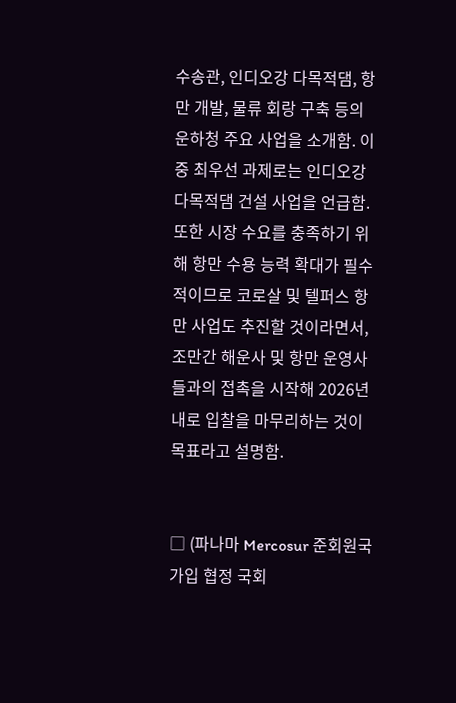수송관, 인디오강 다목적댐, 항만 개발, 물류 회랑 구축 등의 운하청 주요 사업을 소개함. 이중 최우선 과제로는 인디오강 다목적댐 건설 사업을 언급함. 또한 시장 수요를 충족하기 위해 항만 수용 능력 확대가 필수적이므로 코로살 및 텔퍼스 항만 사업도 추진할 것이라면서, 조만간 해운사 및 항만 운영사들과의 접촉을 시작해 2026년 내로 입찰을 마무리하는 것이 목표라고 설명함.


□ (파나마 Mercosur 준회원국 가입 협정 국회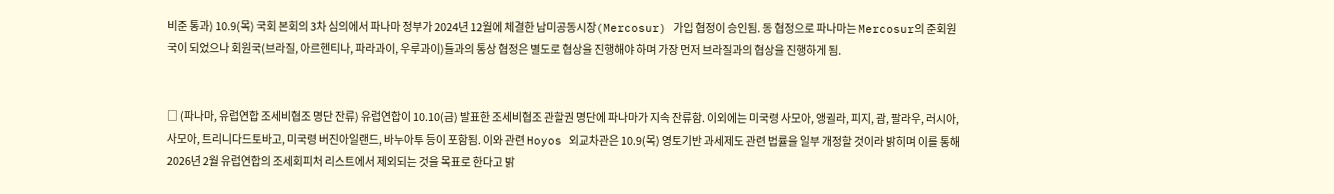비준 통과) 10.9(목) 국회 본회의 3차 심의에서 파나마 정부가 2024년 12월에 체결한 남미공동시장(Mercosur) 가입 협정이 승인됨. 동 협정으로 파나마는 Mercosur의 준회원국이 되었으나 회원국(브라질, 아르헨티나, 파라과이, 우루과이)들과의 통상 협정은 별도로 협상을 진행해야 하며 가장 먼저 브라질과의 협상을 진행하게 됨.


□ (파나마, 유럽연합 조세비협조 명단 잔류) 유럽연합이 10.10(금) 발표한 조세비협조 관할권 명단에 파나마가 지속 잔류함. 이외에는 미국령 사모아, 앵귈라, 피지, 괌, 팔라우, 러시아, 사모아, 트리니다드토바고, 미국령 버진아일랜드, 바누아투 등이 포함됨. 이와 관련 Hoyos 외교차관은 10.9(목) 영토기반 과세제도 관련 법률을 일부 개정할 것이라 밝히며 이를 통해 2026년 2월 유럽연합의 조세회피처 리스트에서 제외되는 것을 목표로 한다고 밝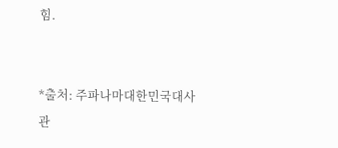힘.


*출처: 주파나마대한민국대사관